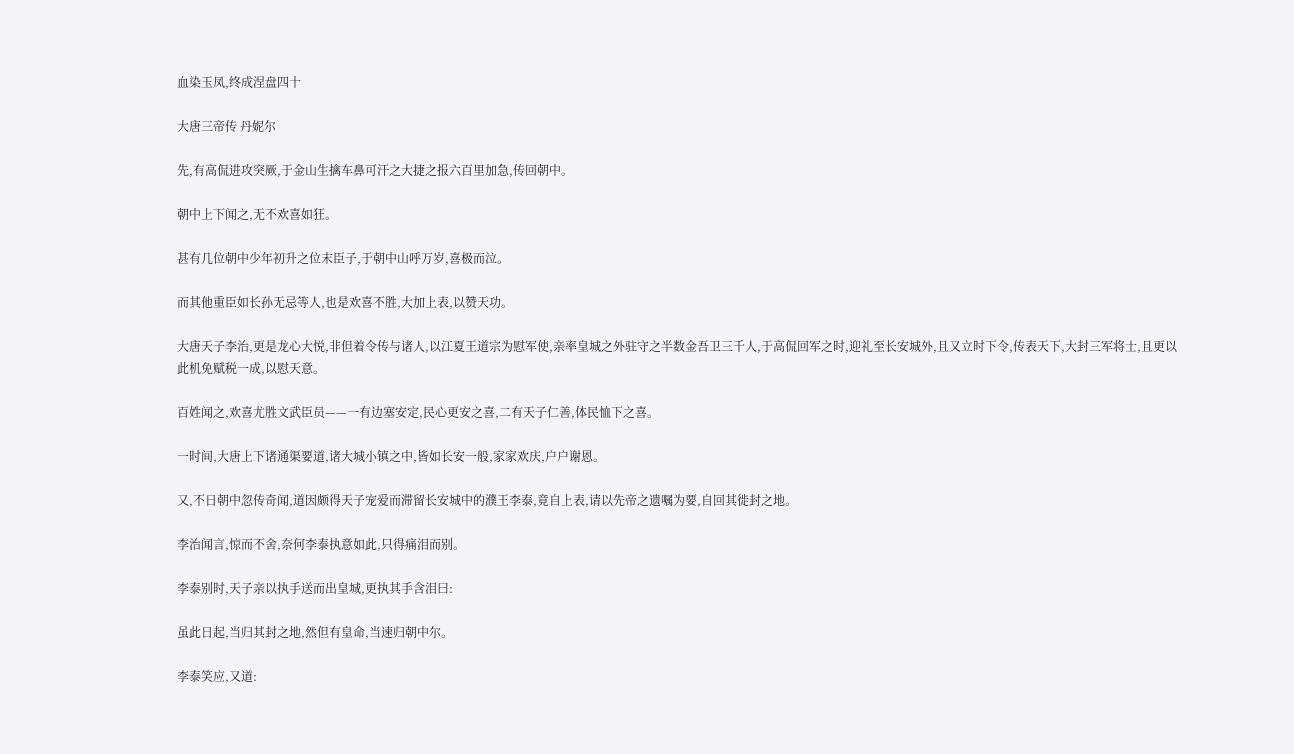血染玉凤,终成涅盘四十

大唐三帝传 丹妮尔

先,有高侃进攻突厥,于金山生擒车鼻可汗之大捷之报六百里加急,传回朝中。

朝中上下闻之,无不欢喜如狂。

甚有几位朝中少年初升之位末臣子,于朝中山呼万岁,喜极而泣。

而其他重臣如长孙无忌等人,也是欢喜不胜,大加上表,以赞天功。

大唐天子李治,更是龙心大悦,非但着令传与诸人,以江夏王道宗为慰军使,亲率皇城之外驻守之半数金吾卫三千人,于高侃回军之时,迎礼至长安城外,且又立时下令,传表天下,大封三军将士,且更以此机免赋税一成,以慰天意。

百姓闻之,欢喜尤胜文武臣员——一有边塞安定,民心更安之喜,二有天子仁善,体民恤下之喜。

一时间,大唐上下诸通渠要道,诸大城小镇之中,皆如长安一般,家家欢庆,户户谢恩。

又,不日朝中忽传奇闻,道因颇得天子宠爱而滞留长安城中的濮王李泰,竟自上表,请以先帝之遗嘱为要,自回其徙封之地。

李治闻言,惊而不舍,奈何李泰执意如此,只得痛泪而别。

李泰别时,天子亲以执手送而出皇城,更执其手含泪曰:

虽此日起,当归其封之地,然但有皇命,当速归朝中尔。

李泰笑应,又道: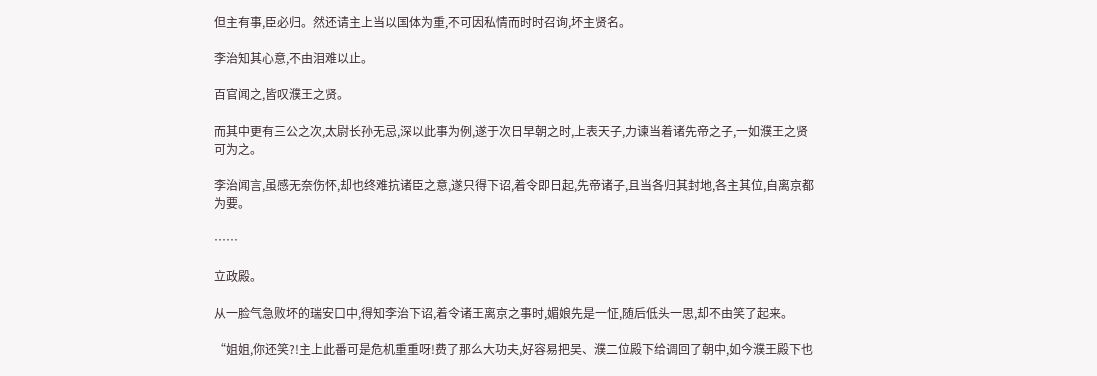但主有事,臣必归。然还请主上当以国体为重,不可因私情而时时召询,坏主贤名。

李治知其心意,不由泪难以止。

百官闻之,皆叹濮王之贤。

而其中更有三公之次,太尉长孙无忌,深以此事为例,遂于次日早朝之时,上表天子,力谏当着诸先帝之子,一如濮王之贤可为之。

李治闻言,虽感无奈伤怀,却也终难抗诸臣之意,遂只得下诏,着令即日起,先帝诸子,且当各归其封地,各主其位,自离京都为要。

……

立政殿。

从一脸气急败坏的瑞安口中,得知李治下诏,着令诸王离京之事时,媚娘先是一怔,随后低头一思,却不由笑了起来。

“姐姐,你还笑?!主上此番可是危机重重呀!费了那么大功夫,好容易把吴、濮二位殿下给调回了朝中,如今濮王殿下也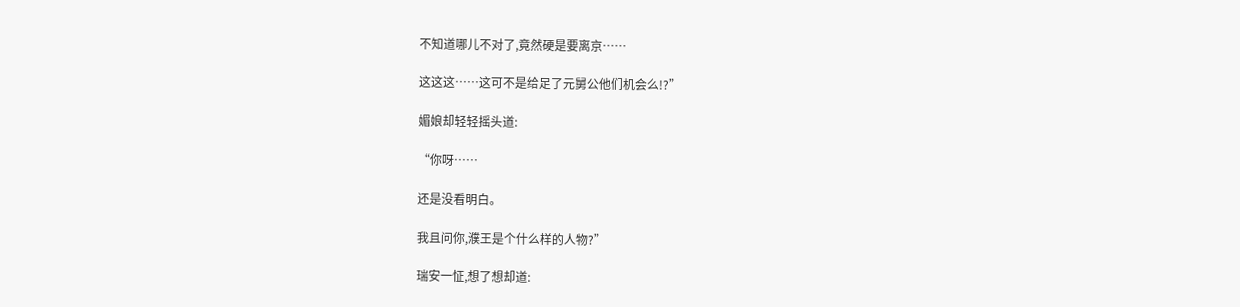不知道哪儿不对了,竟然硬是要离京……

这这这……这可不是给足了元舅公他们机会么!?”

媚娘却轻轻摇头道:

“你呀……

还是没看明白。

我且问你,濮王是个什么样的人物?”

瑞安一怔,想了想却道: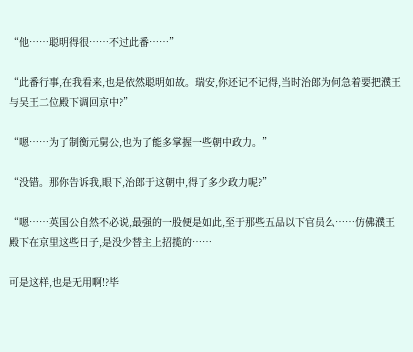“他……聪明得很……不过此番……”

“此番行事,在我看来,也是依然聪明如故。瑞安,你还记不记得,当时治郎为何急着要把濮王与吴王二位殿下调回京中?”

“嗯……为了制衡元舅公,也为了能多掌握一些朝中政力。”

“没错。那你告诉我,眼下,治郎于这朝中,得了多少政力呢?”

“嗯……英国公自然不必说,最强的一股便是如此,至于那些五品以下官员么……仿佛濮王殿下在京里这些日子,是没少替主上招揽的……

可是这样,也是无用啊!?毕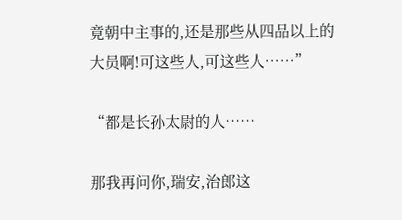竟朝中主事的,还是那些从四品以上的大员啊!可这些人,可这些人……”

“都是长孙太尉的人……

那我再问你,瑞安,治郎这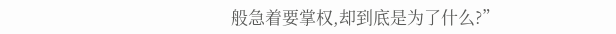般急着要掌权,却到底是为了什么?”